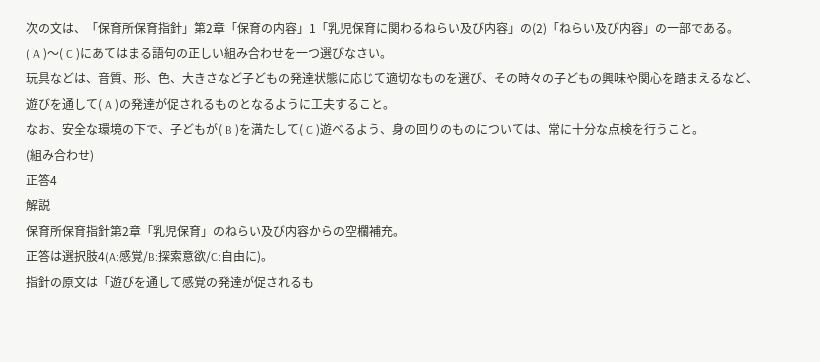次の文は、「保育所保育指針」第2章「保育の内容」1「乳児保育に関わるねらい及び内容」の(2)「ねらい及び内容」の一部である。
( A )〜( C )にあてはまる語句の正しい組み合わせを一つ選びなさい。
玩具などは、音質、形、色、大きさなど子どもの発達状態に応じて適切なものを選び、その時々の子どもの興味や関心を踏まえるなど、遊びを通して( A )の発達が促されるものとなるように工夫すること。
なお、安全な環境の下で、子どもが( B )を満たして( C )遊べるよう、身の回りのものについては、常に十分な点検を行うこと。
(組み合わせ)
正答4
解説
保育所保育指針第2章「乳児保育」のねらい及び内容からの空欄補充。
正答は選択肢4(A:感覚/B:探索意欲/C:自由に)。
指針の原文は「遊びを通して感覚の発達が促されるも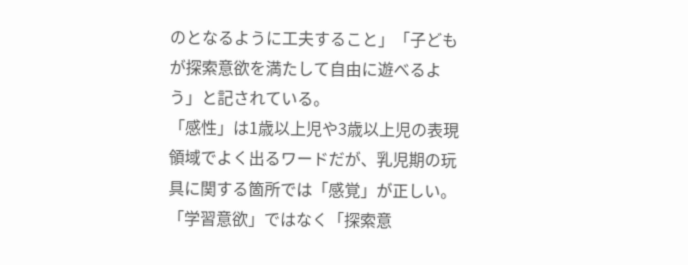のとなるように工夫すること」「子どもが探索意欲を満たして自由に遊べるよう」と記されている。
「感性」は1歳以上児や3歳以上児の表現領域でよく出るワードだが、乳児期の玩具に関する箇所では「感覚」が正しい。
「学習意欲」ではなく「探索意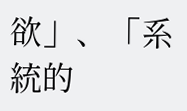欲」、「系統的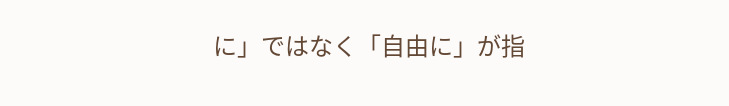に」ではなく「自由に」が指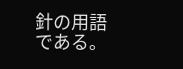針の用語である。